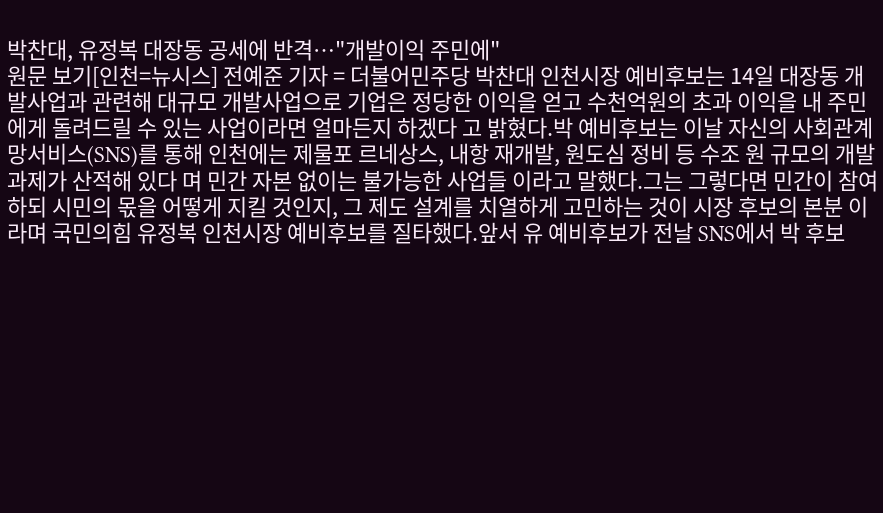박찬대, 유정복 대장동 공세에 반격…"개발이익 주민에"
원문 보기[인천=뉴시스] 전예준 기자 = 더불어민주당 박찬대 인천시장 예비후보는 14일 대장동 개발사업과 관련해 대규모 개발사업으로 기업은 정당한 이익을 얻고 수천억원의 초과 이익을 내 주민에게 돌려드릴 수 있는 사업이라면 얼마든지 하겠다 고 밝혔다.박 예비후보는 이날 자신의 사회관계망서비스(SNS)를 통해 인천에는 제물포 르네상스, 내항 재개발, 원도심 정비 등 수조 원 규모의 개발 과제가 산적해 있다 며 민간 자본 없이는 불가능한 사업들 이라고 말했다.그는 그렇다면 민간이 참여하되 시민의 몫을 어떻게 지킬 것인지, 그 제도 설계를 치열하게 고민하는 것이 시장 후보의 본분 이라며 국민의힘 유정복 인천시장 예비후보를 질타했다.앞서 유 예비후보가 전날 SNS에서 박 후보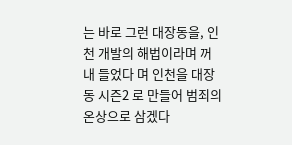는 바로 그런 대장동을, 인천 개발의 해법이라며 꺼내 들었다 며 인천을 대장동 시즌2 로 만들어 범죄의 온상으로 삼겠다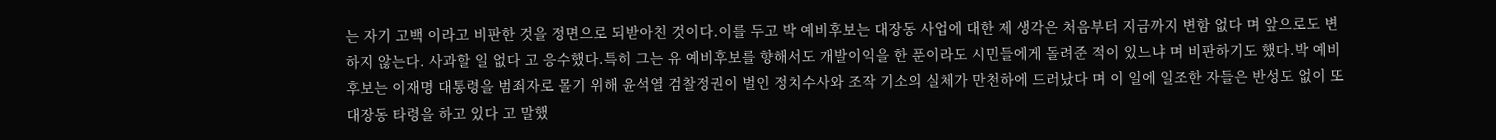는 자기 고백 이라고 비판한 것을 정면으로 되받아친 것이다.이를 두고 박 예비후보는 대장동 사업에 대한 제 생각은 처음부터 지금까지 변함 없다 며 앞으로도 변하지 않는다. 사과할 일 없다 고 응수했다.특히 그는 유 예비후보를 향해서도 개발이익을 한 푼이라도 시민들에게 돌려준 적이 있느냐 며 비판하기도 했다.박 예비후보는 이재명 대통령을 범죄자로 몰기 위해 윤석열 검찰정권이 벌인 정치수사와 조작 기소의 실체가 만천하에 드러났다 며 이 일에 일조한 자들은 반성도 없이 또 대장동 타령을 하고 있다 고 말했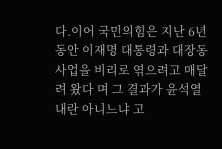다.이어 국민의힘은 지난 6년 동안 이재명 대통령과 대장동 사업을 비리로 엮으려고 매달려 왔다 며 그 결과가 윤석열 내란 아니느냐 고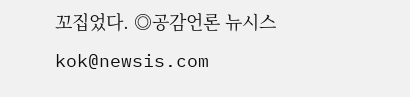꼬집었다. ◎공감언론 뉴시스 kok@newsis.com